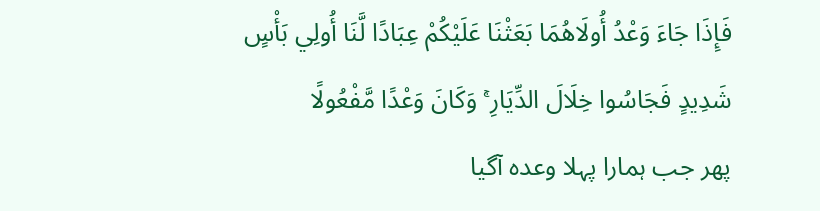فَإِذَا جَاءَ وَعْدُ أُولَاهُمَا بَعَثْنَا عَلَيْكُمْ عِبَادًا لَّنَا أُولِي بَأْسٍ شَدِيدٍ فَجَاسُوا خِلَالَ الدِّيَارِ ۚ وَكَانَ وَعْدًا مَّفْعُولًا
پھر جب ہمارا پہلا وعدہ آگیا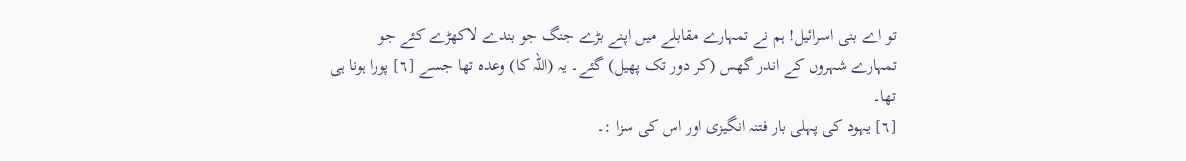تو اے بنی اسرائیل! ہم نے تمہارے مقابلے میں اپنے بڑے جنگ جو بندے لاکھڑے کئے جو تمہارے شہروں کے اندر گھس (کر دور تک پھیل) گئے۔ یہ (اللہ کا) وعدہ تھا جسے [٦] پورا ہونا ہی تھا۔
[٦] یہود کی پہلی بار فتنہ انگیزی اور اس کی سزا :۔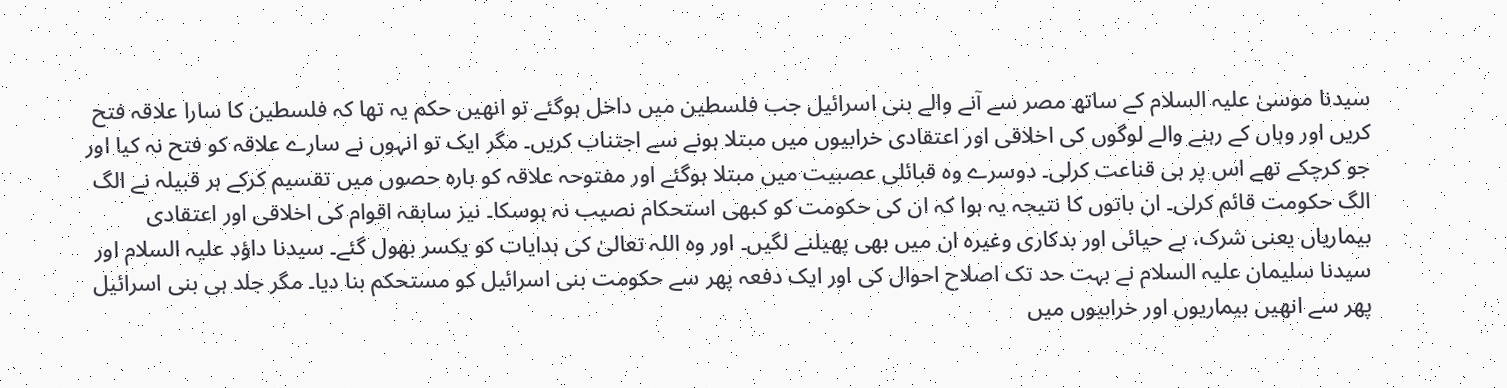سیدنا موسیٰ علیہ السلام کے ساتھ مصر سے آنے والے بنی اسرائیل جب فلسطین میں داخل ہوگئے تو انھیں حکم یہ تھا کہ فلسطین کا سارا علاقہ فتح کریں اور وہاں کے رہنے والے لوگوں کی اخلاقی اور اعتقادی خرابیوں میں مبتلا ہونے سے اجتناب کریں۔ مگر ایک تو انہوں نے سارے علاقہ کو فتح نہ کیا اور جو کرچکے تھے اس پر ہی قناعت کرلی۔ دوسرے وہ قبائلی عصبیت میں مبتلا ہوگئے اور مفتوحہ علاقہ کو بارہ حصوں میں تقسیم کرکے ہر قبیلہ نے الگ الگ حکومت قائم کرلی۔ ان باتوں کا نتیجہ یہ ہوا کہ ان کی حکومت کو کبھی استحکام نصیب نہ ہوسکا۔ نیز سابقہ اقوام کی اخلاقی اور اعتقادی بیماریاں یعنی شرک، بے حیائی اور بدکاری وغیرہ ان میں بھی پھیلنے لگیں۔ اور وہ اللہ تعالیٰ کی ہدایات کو یکسر بھول گئے۔ سیدنا داؤد علیہ السلام اور سیدنا سلیمان علیہ السلام نے بہت حد تک اصلاح احوال کی اور ایک دفعہ پھر سے حکومت بنی اسرائیل کو مستحکم بنا دیا۔ مگر جلد ہی بنی اسرائیل پھر سے انھیں بیماریوں اور خرابیوں میں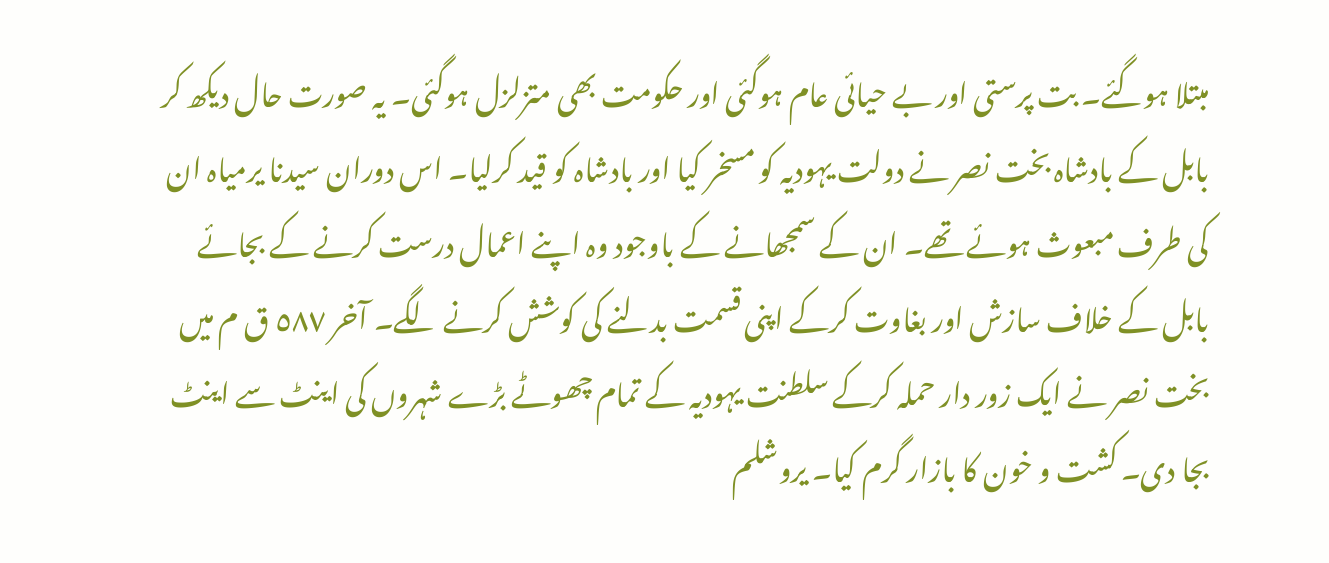مبتلا ہوگئے۔ بت پرستی اور بے حیائی عام ہوگئی اور حکومت بھی متزلزل ہوگئی۔ یہ صورت حال دیکھ کر بابل کے بادشاہ بخت نصر نے دولت یہودیہ کو مسخر کیا اور بادشاہ کو قید کرلیا۔ اس دوران سیدنا یرمیاہ ان کی طرف مبعوث ہوئے تھے۔ ان کے سمجھانے کے باوجود وہ اپنے اعمال درست کرنے کے بجائے بابل کے خلاف سازش اور بغاوت کرکے اپنی قسمت بدلنے کی کوشش کرنے لگے۔ آخر ٥٨٧ ق م میں بخت نصر نے ایک زور دار حملہ کرکے سلطنت یہودیہ کے تمام چھوٹے بڑے شہروں کی اینٹ سے اینٹ بجا دی۔ کشت و خون کا بازار گرم کیا۔ یروشلم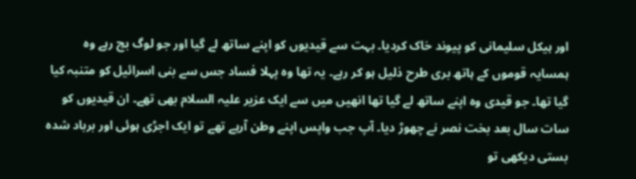اور ہیکل سلیمانی کو پیوند خاک کردیا۔ بہت سے قیدیوں کو اپنے ساتھ لے گیا اور جو لوگ بچ رہے وہ ہمسایہ قوموں کے ہاتھ بری طرح ذلیل ہو کر رہے۔ یہ تھا وہ پہلا فساد جس سے بنی اسرائیل کو متنبہ کیا گیا تھا۔ جو قیدی وہ اپنے ساتھ لے گیا تھا انھیں میں سے ایک عزیر علیہ السلام بھی تھے۔ ان قیدیوں کو سات سال بعد بخت نصر نے چھوڑ دیا۔ آپ جب واپس اپنے وطن آرہے تھے تو ایک اجڑی ہوئی اور برباد شدہ بستی دیکھی تو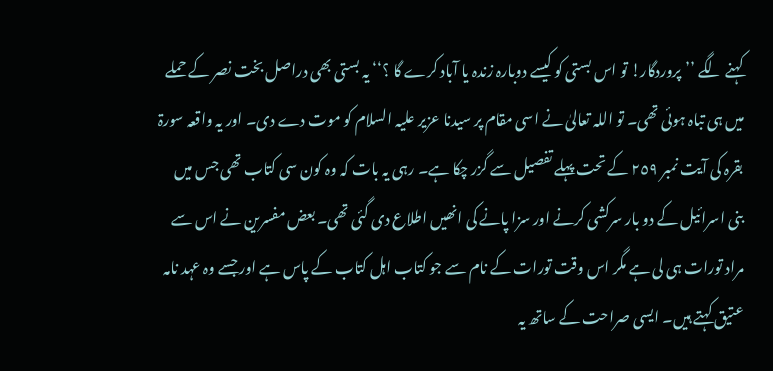کہنے لگے ’’پروردگار! تو اس بستی کو کیسے دوبارہ زندہ یا آباد کرے گا ؟‘‘ یہ بستی بھی دراصل بخت نصر کے حملے میں ہی تباہ ہوئی تھی۔ تو اللہ تعالیٰ نے اسی مقام پر سیدنا عزیر علیہ السلام کو موت دے دی۔ اور یہ واقعہ سورۃ بقرہ کی آیت نمبر ٢٥٩ کے تحت پہلے تفصیل سے گزر چکا ہے۔ رہی یہ بات کہ وہ کون سی کتاب تھی جس میں بنی اسرائیل کے دو بار سرکشی کرنے اور سزا پانے کی انھیں اطلاع دی گئی تھی۔ بعض مفسرین نے اس سے مراد تورات ہی لی ہے مگر اس وقت تورات کے نام سے جو کتاب اہل کتاب کے پاس ہے اور جسے وہ عہد نامہ عتیق کہتے ہیں۔ ایسی صراحت کے ساتھ یہ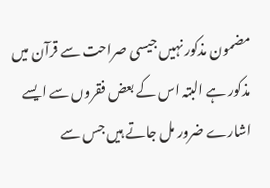مضمون مذکور نہیں جیسی صراحت سے قرآن میں مذکور ہے البتہ اس کے بعض فقروں سے ایسے اشارے ضرور مل جاتے ہیں جس سے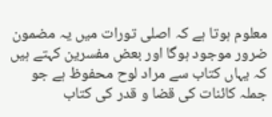معلوم ہوتا ہے کہ اصلی تورات میں یہ مضمون ضرور موجود ہوگا اور بعض مفسرین کہتے ہیں کہ یہاں کتاب سے مراد لوح محفوظ ہے جو جملہ کائنات کی قضا و قدر کی کتاب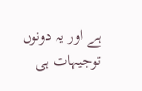ہے اور یہ دونوں توجیہات ہی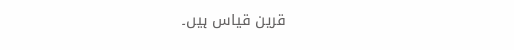قرین قیاس ہیں۔